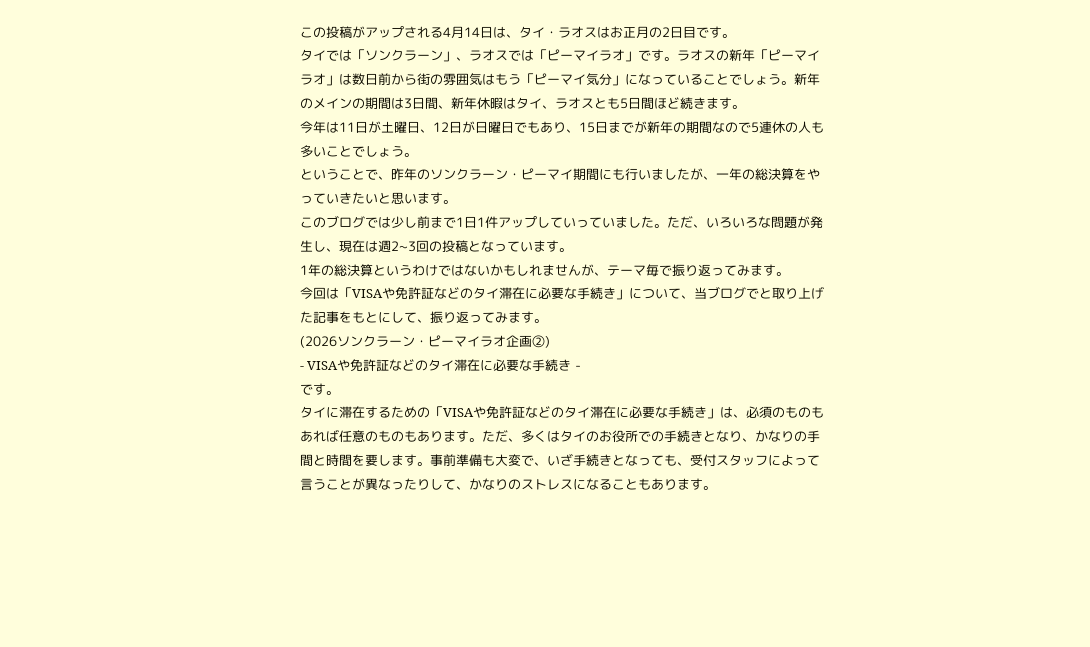この投稿がアップされる4月14日は、タイ・ラオスはお正月の2日目です。
タイでは「ソンクラーン」、ラオスでは「ピーマイラオ」です。ラオスの新年「ピーマイラオ」は数日前から街の雰囲気はもう「ピーマイ気分」になっていることでしょう。新年のメインの期間は3日間、新年休暇はタイ、ラオスとも5日間ほど続きます。
今年は11日が土曜日、12日が日曜日でもあり、15日までが新年の期間なので5連休の人も多いことでしょう。
ということで、昨年のソンクラーン・ピーマイ期間にも行いましたが、一年の総決算をやっていきたいと思います。
このブログでは少し前まで1日1件アップしていっていました。ただ、いろいろな問題が発生し、現在は週2~3回の投稿となっています。
1年の総決算というわけではないかもしれませんが、テーマ毎で振り返ってみます。
今回は「VISAや免許証などのタイ滞在に必要な手続き」について、当ブログでと取り上げた記事をもとにして、振り返ってみます。
(2026ソンクラーン・ピーマイラオ企画②)
- VISAや免許証などのタイ滞在に必要な手続き -
です。
タイに滞在するための「VISAや免許証などのタイ滞在に必要な手続き」は、必須のものもあれば任意のものもあります。ただ、多くはタイのお役所での手続きとなり、かなりの手間と時間を要します。事前準備も大変で、いざ手続きとなっても、受付スタッフによって言うことが異なったりして、かなりのストレスになることもあります。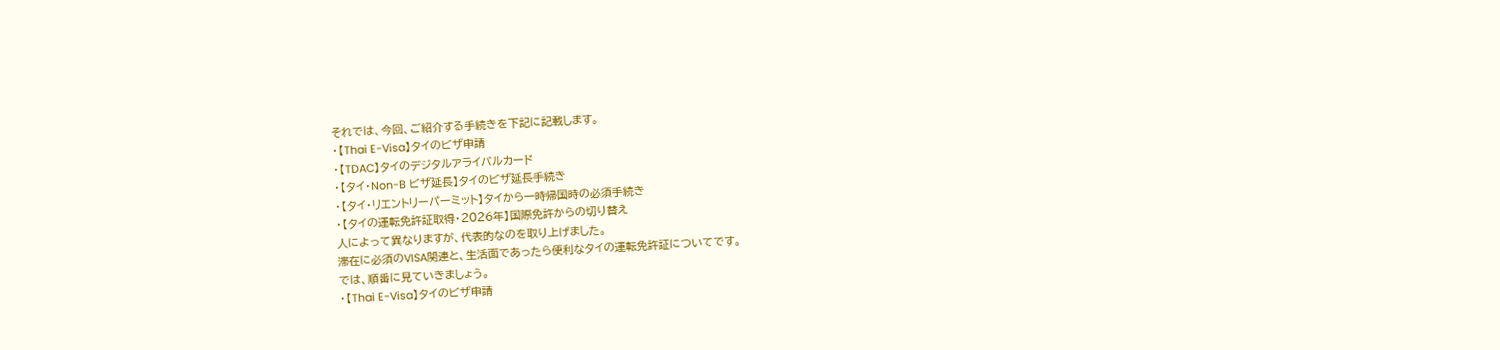それでは、今回、ご紹介する手続きを下記に記載します。
・【Thai E-Visa】タイのビザ申請
・【TDAC】タイのデジタルアライバルカード
・【タイ・Non-B ビザ延長】タイのビザ延長手続き
・【タイ・リエントリーパーミット】タイから一時帰国時の必須手続き
・【タイの運転免許証取得・2026年】国際免許からの切り替え
人によって異なりますが、代表的なのを取り上げました。
滞在に必須のVISA関連と、生活面であったら便利なタイの運転免許証についてです。
では、順番に見ていきましょう。
・【Thai E-Visa】タイのビザ申請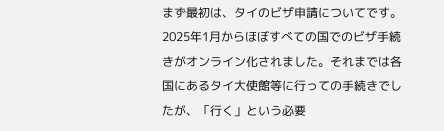まず最初は、タイのビザ申請についてです。
2025年1月からほぼすべての国でのビザ手続きがオンライン化されました。それまでは各国にあるタイ大使館等に行っての手続きでしたが、「行く」という必要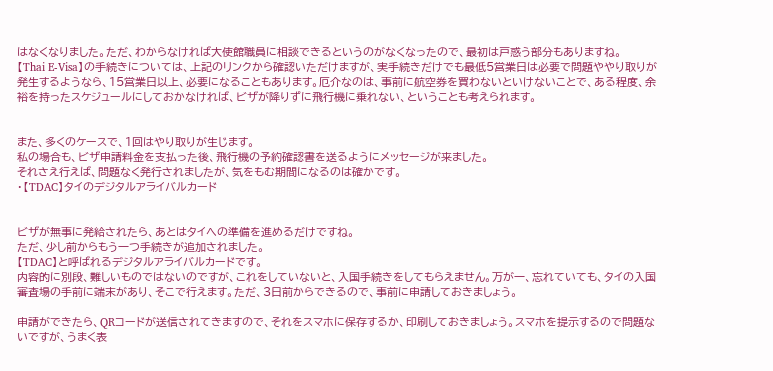はなくなりました。ただ、わからなければ大使館職員に相談できるというのがなくなったので、最初は戸惑う部分もありますね。
【Thai E-Visa】の手続きについては、上記のリンクから確認いただけますが、実手続きだけでも最低5営業日は必要で問題ややり取りが発生するようなら、15営業日以上、必要になることもあります。厄介なのは、事前に航空券を買わないといけないことで、ある程度、余裕を持ったスケジュールにしておかなければ、ビザが降りずに飛行機に乗れない、ということも考えられます。


また、多くのケースで、1回はやり取りが生じます。
私の場合も、ビザ申請料金を支払った後、飛行機の予約確認書を送るようにメッセージが来ました。
それさえ行えば、問題なく発行されましたが、気をもむ期間になるのは確かです。
・【TDAC】タイのデジタルアライバルカード


ビザが無事に発給されたら、あとはタイへの準備を進めるだけですね。
ただ、少し前からもう一つ手続きが追加されました。
【TDAC】と呼ばれるデジタルアライバルカードです。
内容的に別段、難しいものではないのですが、これをしていないと、入国手続きをしてもらえません。万が一、忘れていても、タイの入国審査場の手前に端末があり、そこで行えます。ただ、3日前からできるので、事前に申請しておきましょう。

申請ができたら、QRコードが送信されてきますので、それをスマホに保存するか、印刷しておきましょう。スマホを提示するので問題ないですが、うまく表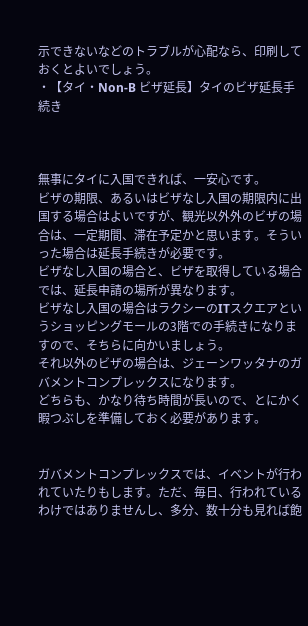示できないなどのトラブルが心配なら、印刷しておくとよいでしょう。
・【タイ・Non-B ビザ延長】タイのビザ延長手続き



無事にタイに入国できれば、一安心です。
ビザの期限、あるいはビザなし入国の期限内に出国する場合はよいですが、観光以外外のビザの場合は、一定期間、滞在予定かと思います。そういった場合は延長手続きが必要です。
ビザなし入国の場合と、ビザを取得している場合では、延長申請の場所が異なります。
ビザなし入国の場合はラクシーのITスクエアというショッピングモールの3階での手続きになりますので、そちらに向かいましょう。
それ以外のビザの場合は、ジェーンワッタナのガバメントコンプレックスになります。
どちらも、かなり待ち時間が長いので、とにかく暇つぶしを準備しておく必要があります。


ガバメントコンプレックスでは、イベントが行われていたりもします。ただ、毎日、行われているわけではありませんし、多分、数十分も見れば飽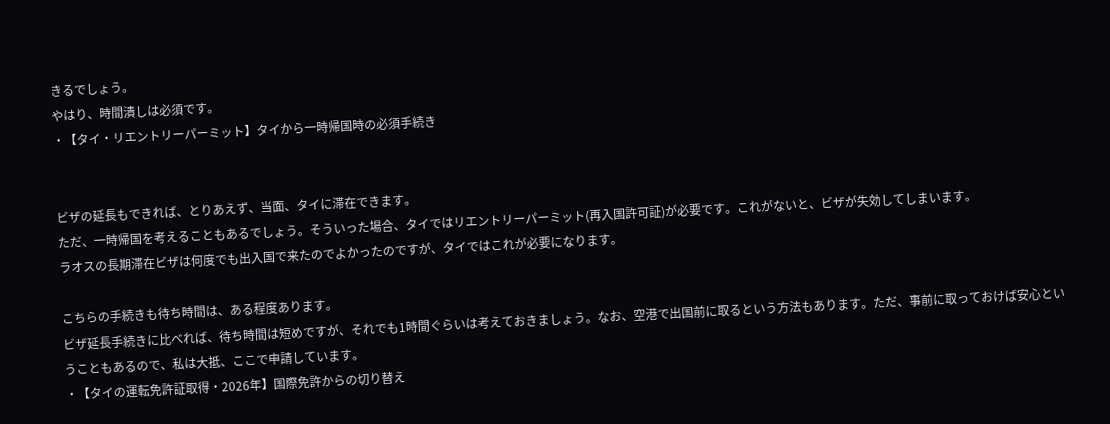きるでしょう。
やはり、時間潰しは必須です。
・【タイ・リエントリーパーミット】タイから一時帰国時の必須手続き


ビザの延長もできれば、とりあえず、当面、タイに滞在できます。
ただ、一時帰国を考えることもあるでしょう。そういった場合、タイではリエントリーパーミット(再入国許可証)が必要です。これがないと、ビザが失効してしまいます。
ラオスの長期滞在ビザは何度でも出入国で来たのでよかったのですが、タイではこれが必要になります。

こちらの手続きも待ち時間は、ある程度あります。
ビザ延長手続きに比べれば、待ち時間は短めですが、それでも1時間ぐらいは考えておきましょう。なお、空港で出国前に取るという方法もあります。ただ、事前に取っておけば安心ということもあるので、私は大抵、ここで申請しています。
・【タイの運転免許証取得・2026年】国際免許からの切り替え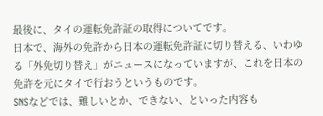最後に、タイの運転免許証の取得についてです。
日本で、海外の免許から日本の運転免許証に切り替える、いわゆる「外免切り替え」がニュースになっていますが、これを日本の免許を元にタイで行おうというものです。
SNSなどでは、難しいとか、できない、といった内容も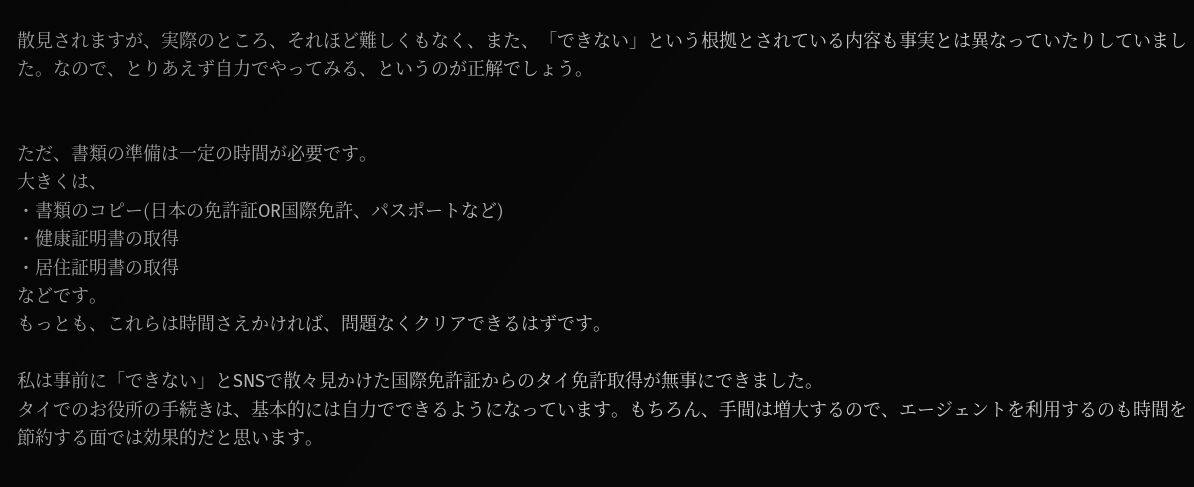散見されますが、実際のところ、それほど難しくもなく、また、「できない」という根拠とされている内容も事実とは異なっていたりしていました。なので、とりあえず自力でやってみる、というのが正解でしょう。


ただ、書類の準備は一定の時間が必要です。
大きくは、
・書類のコピー(日本の免許証OR国際免許、パスポートなど)
・健康証明書の取得
・居住証明書の取得
などです。
もっとも、これらは時間さえかければ、問題なくクリアできるはずです。

私は事前に「できない」とSNSで散々見かけた国際免許証からのタイ免許取得が無事にできました。
タイでのお役所の手続きは、基本的には自力でできるようになっています。もちろん、手間は増大するので、エージェントを利用するのも時間を節約する面では効果的だと思います。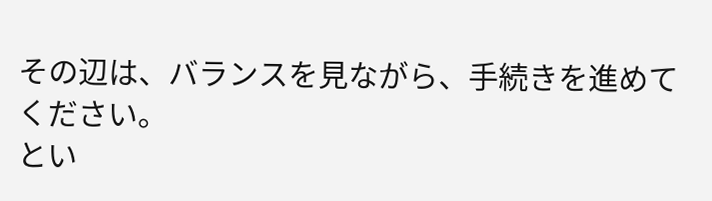その辺は、バランスを見ながら、手続きを進めてください。
とい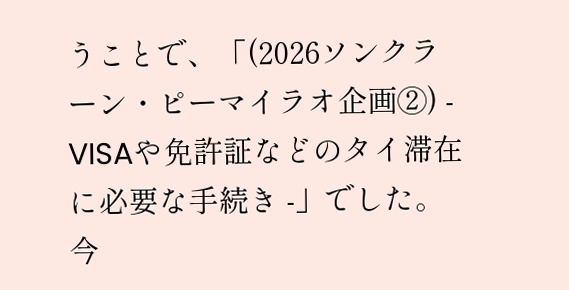うことで、「(2026ソンクラーン・ピーマイラオ企画②) - VISAや免許証などのタイ滞在に必要な手続き -」でした。
今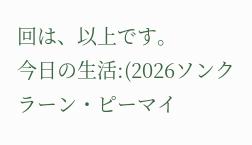回は、以上です。
今日の生活:(2026ソンクラーン・ピーマイ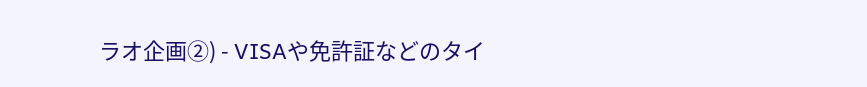ラオ企画②) - VISAや免許証などのタイ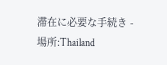滞在に必要な手続き -
場所:Thailand